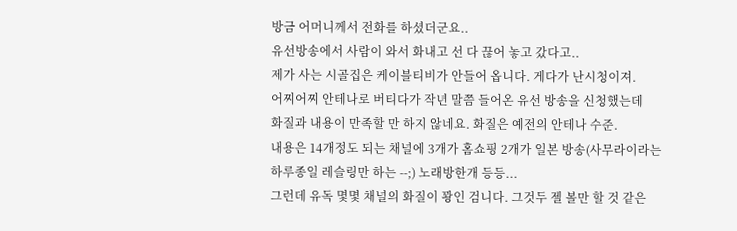방금 어머니께서 전화를 하셨더군요..
유선방송에서 사람이 와서 화내고 선 다 끊어 놓고 갔다고..
제가 사는 시골집은 케이블티비가 안들어 옵니다. 게다가 난시청이져.
어찌어찌 안테나로 버티다가 작년 말쯤 들어온 유선 방송을 신청했는데
화질과 내용이 만족할 만 하지 않네요. 화질은 예전의 안테나 수준.
내용은 14개정도 되는 채널에 3개가 홈쇼핑 2개가 일본 방송(사무라이라는
하루종일 레슬링만 하는 --;) 노래방한개 등등...
그런데 유독 몇몇 채널의 화질이 꽝인 검니다. 그것두 젤 볼만 할 것 같은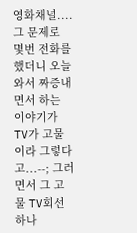영화채널....
그 문제로 몇번 전화를 했더니 오늘 와서 짜증내면서 하는 이야기가
TV가 고물이라 그렇다고...--; 그러면서 그 고물 TV회선 하나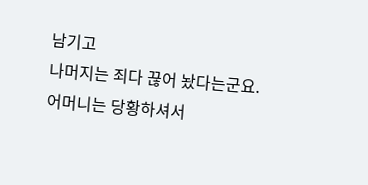남기고
나머지는 죄다 끊어 놨다는군요.
어머니는 당황하셔서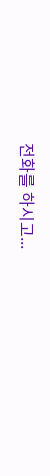전화를 하시고...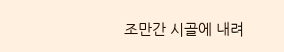조만간 시골에 내려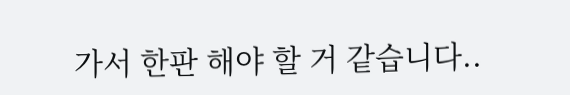가서 한판 해야 할 거 같습니다..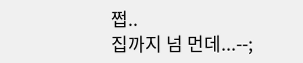쩝..
집까지 넘 먼데...--;